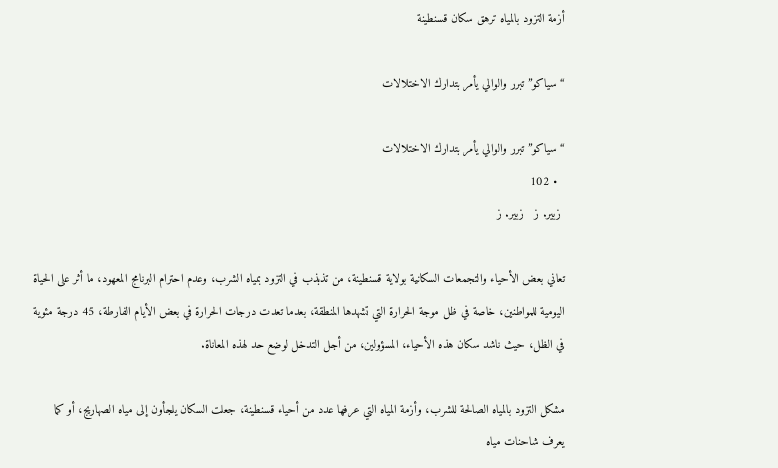أزمة التزود بالمياه ترهق سكان قسنطينة

“سياكو” تبرر والوالي يأمر بتدارك الاختلالات

“سياكو” تبرر والوالي يأمر بتدارك الاختلالات
  • 102
 زبير. ز   زبير. ز

تعاني بعض الأحياء والتجمعات السكانية بولاية قسنطينة، من تذبذب في التزود بمياه الشرب، وعدم احترام البرنامج المعهود، ما أثر على الحياة اليومية للمواطنين، خاصة في ظل موجة الحرارة التي تشهدها المنطقة، بعدما تعدت درجات الحرارة في بعض الأيام الفارطة، 45 درجة مئوية في الظل، حيث ناشد سكان هذه الأحياء، المسؤولين، من أجل التدخل لوضع حد لهذه المعاناة.

مشكل التزود بالمياه الصالحة للشرب، وأزمة المياه التي عرفها عدد من أحياء قسنطينة، جعلت السكان يلجأون إلى مياه الصهاريج، أو كما يعرف شاحنات مياه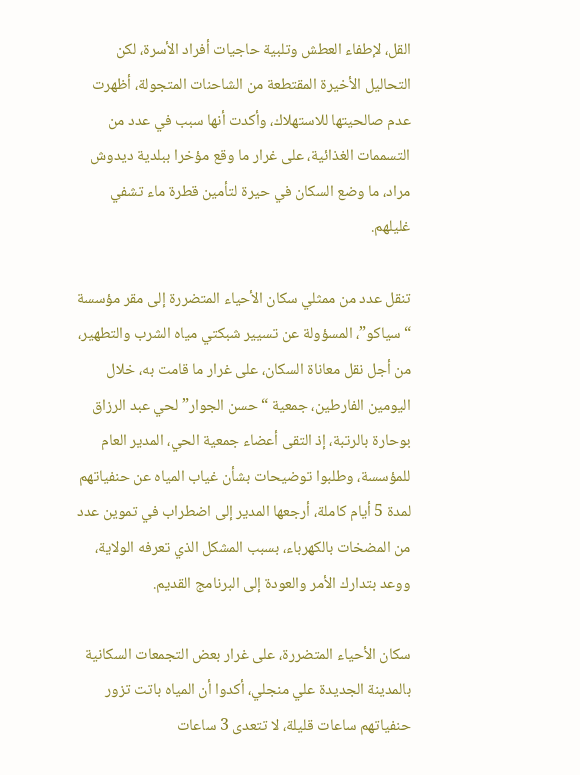القل، لإطفاء العطش وتلبية حاجيات أفراد الأسرة، لكن التحاليل الأخيرة المقتطعة من الشاحنات المتجولة، أظهرت عدم صالحيتها للاستهلاك، وأكدت أنها سبب في عدد من التسممات الغذائية، على غرار ما وقع مؤخرا ببلدية ديدوش مراد، ما وضع السكان في حيرة لتأمين قطرة ماء تشفي غليلهم.

تنقل عدد من ممثلي سكان الأحياء المتضررة إلى مقر مؤسسة “سياكو”، المسؤولة عن تسيير شبكتي مياه الشرب والتطهير، من أجل نقل معاناة السكان، على غرار ما قامت به، خلال اليومين الفارطين، جمعية “حسن الجوار” لحي عبد الرزاق بوحارة بالرتبة، إذ التقى أعضاء جمعية الحي، المدير العام للمؤسسة، وطلبوا توضيحات بشأن غياب المياه عن حنفياتهم لمدة 5 أيام كاملة، أرجعها المدير إلى اضطراب في تموين عدد من المضخات بالكهرباء، بسبب المشكل الذي تعرفه الولاية، ووعد بتدارك الأمر والعودة إلى البرنامج القديم.

سكان الأحياء المتضررة، على غرار بعض التجمعات السكانية بالمدينة الجديدة علي منجلي، أكدوا أن المياه باتت تزور حنفياتهم ساعات قليلة، لا تتعدى 3 ساعات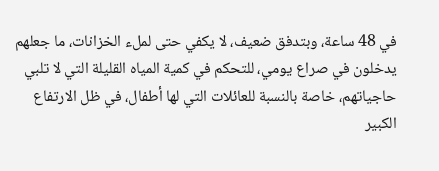في 48 ساعة، وبتدفق ضعيف، لا يكفي حتى لملء الخزانات، ما جعلهم يدخلون في صراع يومي، للتحكم في كمية المياه القليلة التي لا تلبي حاجياتهم، خاصة بالنسبة للعائلات التي لها أطفال، في ظل الارتفاع الكبير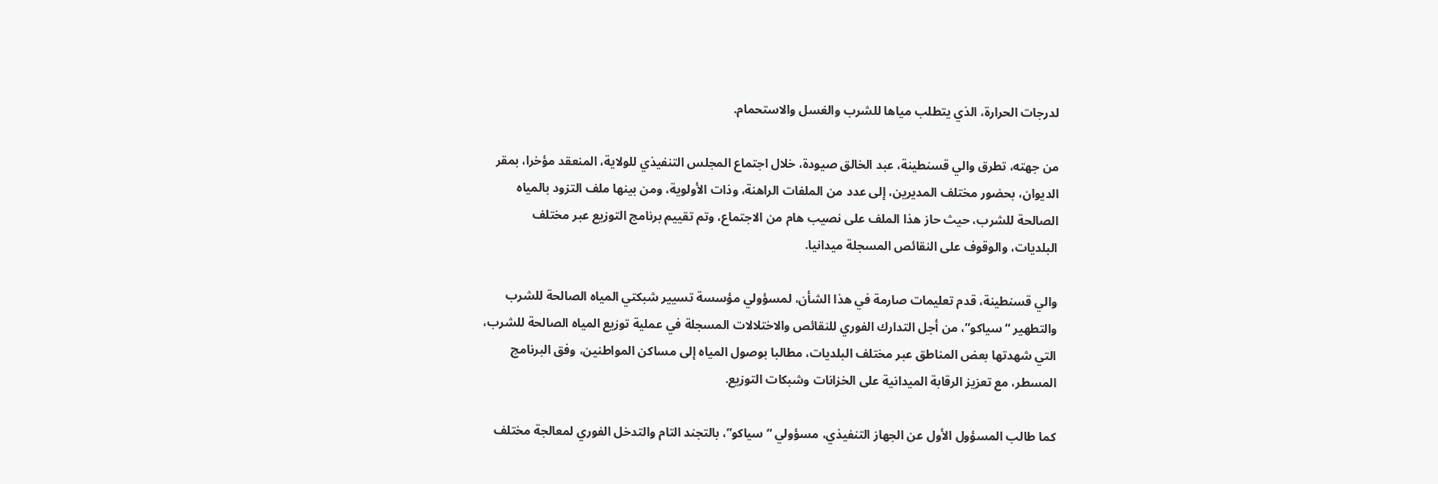لدرجات الحرارة، الذي يتطلب مياها للشرب والغسل والاستحمام.

من جهته، تطرق والي قسنطينة، عبد الخالق صيودة، خلال اجتماع المجلس التنفيذي للولاية، المنعقد مؤخرا، بمقر الديوان، بحضور مختلف المديرين، إلى عدد من الملفات الراهنة، وذات الأولوية، ومن بينها ملف التزود بالمياه الصالحة للشرب، حيث حاز هذا الملف على نصيب هام من الاجتماع، وتم تقييم برنامج التوزيع عبر مختلف البلديات، والوقوف على النقائص المسجلة ميدانيا.

والي قسنطينة، قدم تعليمات صارمة في هذا الشأن، لمسؤولي مؤسسة تسيير شبكتي المياه الصالحة للشرب والتطهير “سياكو”، من أجل التدارك الفوري للنقائص والاختلالات المسجلة في عملية توزيع المياه الصالحة للشرب، التي شهدتها بعض المناطق عبر مختلف البلديات، مطالبا بوصول المياه إلى مساكن المواطنين، وفق البرنامج المسطر، مع تعزيز الرقابة الميدانية على الخزانات وشبكات التوزيع.

كما طالب المسؤول الأول عن الجهاز التنفيذي، مسؤولي “سياكو”، بالتجند التام والتدخل الفوري لمعالجة مختلف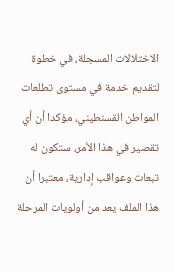الاختلالات المسجلة، في خطوة لتقديم خدمة في مستوى تطلعات المواطن القسنطيني، مؤكدا أن أي تقصير في هذا الأمر، ستكون له تبعات وعواقب إدارية، معتبرا أن هذا الملف يعد من أولويات المرحلة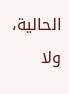الحالية، ولا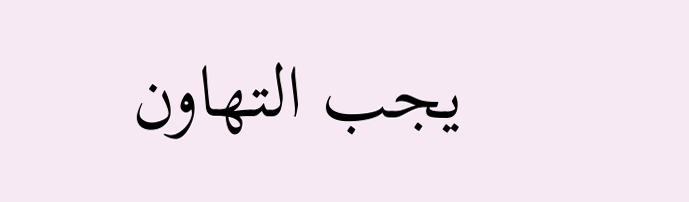يجب التهاون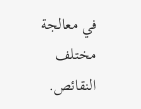في معالجة مختلف النقائص.